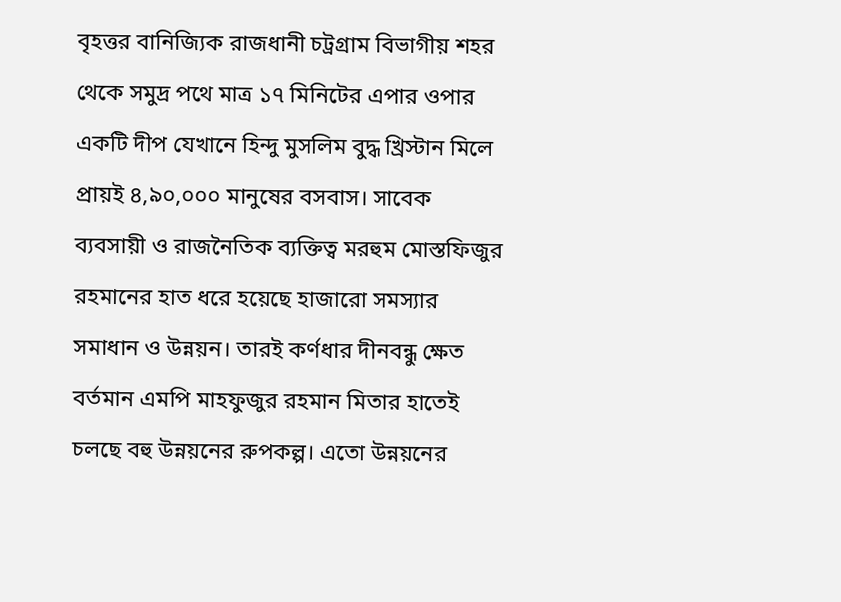বৃহত্তর বানিজ্যিক রাজধানী চট্রগ্রাম বিভাগীয় শহর থেকে সমুদ্র পথে মাত্র ১৭ মিনিটের এপার ওপার একটি দীপ যেখানে হিন্দু মুসলিম বুদ্ধ খ্রিস্টান মিলে প্রায়ই ৪,৯০,০০০ মানুষের বসবাস। সাবেক ব্যবসায়ী ও রাজনৈতিক ব্যক্তিত্ব মরহুম মোস্তফিজুর রহমানের হাত ধরে হয়েছে হাজারো সমস্যার সমাধান ও উন্নয়ন। তারই কর্ণধার দীনবন্ধু ক্ষেত বর্তমান এমপি মাহফুজুর রহমান মিতার হাতেই চলছে বহু উন্নয়নের রুপকল্প। এতো উন্নয়নের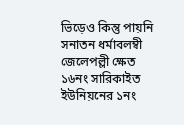ভিড়েও কিন্তু পায়নি সনাতন ধর্মাবলম্বী জেলেপল্লী ক্ষেত ১৬নং সারিকাইত ইউনিয়নের ১নং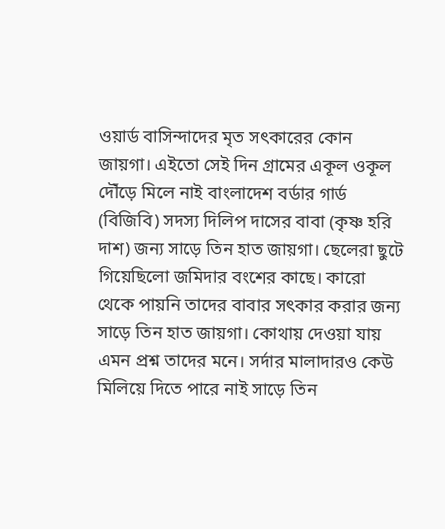ওয়ার্ড বাসিন্দাদের মৃত সৎকারের কোন জায়গা। এইতো সেই দিন গ্রামের একূল ওকূল দৌঁড়ে মিলে নাই বাংলাদেশ বর্ডার গার্ড (বিজিবি) সদস্য দিলিপ দাসের বাবা (কৃষ্ণ হরি দাশ) জন্য সাড়ে তিন হাত জায়গা। ছেলেরা ছুটে গিয়েছিলো জমিদার বংশের কাছে। কারো থেকে পায়নি তাদের বাবার সৎকার করার জন্য সাড়ে তিন হাত জায়গা। কোথায় দেওয়া যায় এমন প্রশ্ন তাদের মনে। সর্দার মালাদারও কেউ মিলিয়ে দিতে পারে নাই সাড়ে তিন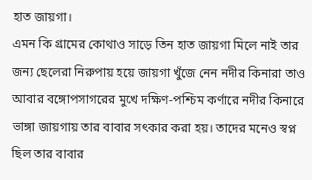হাত জায়গা।
এমন কি গ্রামের কোথাও সাড়ে তিন হাত জায়গা মিলে নাই তার জন্য ছেলেরা নিরুপায় হয়ে জায়গা খুঁজে নেন নদীর কিনারা তাও আবার বঙ্গোপসাগরের মুখে দক্ষিণ-পশ্চিম কর্ণারে নদীর কিনারে ভাঙ্গা জায়গায় তার বাবার সৎকার করা হয়। তাদের মনেও স্বপ্ন ছিল তার বাবার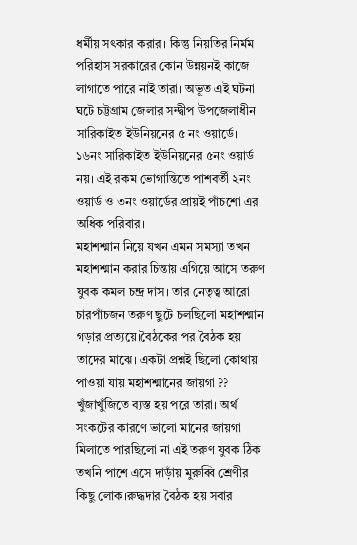ধর্মীয় সৎকার করার। কিন্তু নিয়তির নির্মম পরিহাস সরকারের কোন উন্নয়নই কাজে লাগাতে পারে নাই তারা। অভূত এই ঘটনা ঘটে চট্টগ্রাম জেলার সন্দ্বীপ উপজেলাধীন সারিকাইত ইউনিয়নের ৫ নং ওয়ার্ডে।
১৬নং সারিকাইত ইউনিয়নের ৫নং ওয়ার্ড নয়। এই রকম ভোগান্তিতে পাশবর্তী ২নং ওয়ার্ড ও ৩নং ওয়ার্ডের প্রায়ই পাঁচশো এর অধিক পরিবার।
মহাশশ্মান নিয়ে যখন এমন সমস্যা তখন মহাশশ্মান করার চিন্তায় এগিয়ে আসে তরুণ যুবক কমল চন্দ্র দাস। তার নেতৃত্ব আরো চারপাঁচজন তরুণ ছুটে চলছিলো মহাশশ্মান গড়ার প্রত্যয়ে।বৈঠকের পর বৈঠক হয় তাদের মাঝে। একটা প্রশ্নই ছিলো কোথায় পাওয়া যায় মহাশশ্মানের জায়গা ?? খুঁজাখুঁজিতে ব্যস্ত হয় পরে তারা। অর্থ সংকটের কারণে ভালো মানের জায়গা মিলাতে পারছিলো না এই তরুণ যুবক ঠিক তখনি পাশে এসে দাড়াঁয় মুরুব্বি শ্রেণীর কিছু লোক।রুদ্ধদার বৈঠক হয় সবার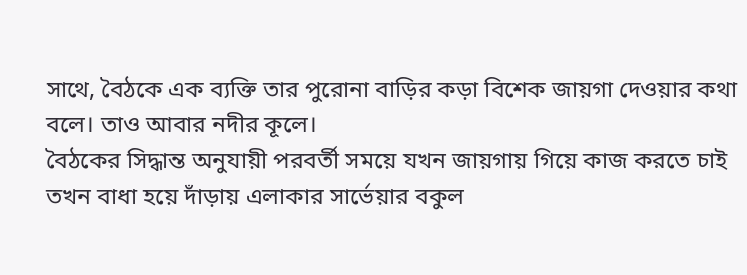সাথে, বৈঠকে এক ব্যক্তি তার পুরোনা বাড়ির কড়া বিশেক জায়গা দেওয়ার কথা বলে। তাও আবার নদীর কূলে।
বৈঠকের সিদ্ধান্ত অনুযায়ী পরবর্তী সময়ে যখন জায়গায় গিয়ে কাজ করতে চাই তখন বাধা হয়ে দাঁড়ায় এলাকার সার্ভেয়ার বকুল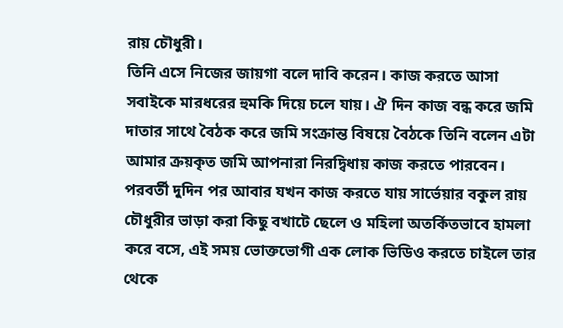রায় চৌধুরী।
তিনি এসে নিজের জায়গা বলে দাবি করেন। কাজ করতে আসা সবাইকে মারধরের হুমকি দিয়ে চলে যায়। ঐ দিন কাজ বন্ধ করে জমি দাতার সাথে বৈঠক করে জমি সংক্রান্ত বিষয়ে বৈঠকে তিনি বলেন এটা আমার ক্রয়কৃত জমি আপনারা নিরদ্বিধায় কাজ করতে পারবেন। পরবর্তী দুদিন পর আবার যখন কাজ করতে যায় সার্ভেয়ার বকুল রায় চৌধুরীর ভাড়া করা কিছু বখাটে ছেলে ও মহিলা অতর্কিতভাবে হামলা করে বসে, এই সময় ভোক্তভোগী এক লোক ভিডিও করতে চাইলে তার থেকে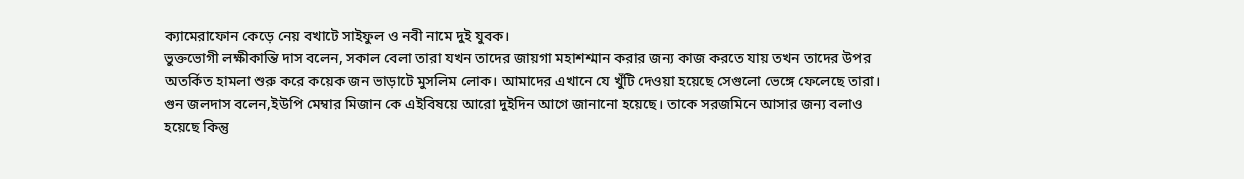ক্যামেরাফোন কেড়ে নেয় বখাটে সাইফুল ও নবী নামে দুই যুবক।
ভুক্তভোগী লক্ষীকান্তি দাস বলেন, সকাল বেলা তারা যখন তাদের জায়গা মহাশশ্মান করার জন্য কাজ করতে যায় তখন তাদের উপর অতর্কিত হামলা শুরু করে কয়েক জন ভাড়াটে মুসলিম লোক। আমাদের এখানে যে খুঁটি দেওয়া হয়েছে সেগুলো ভেঙ্গে ফেলেছে তারা।
গুন জলদাস বলেন,ইউপি মেম্বার মিজান কে এইবিষয়ে আরো দুইদিন আগে জানানো হয়েছে। তাকে সরজমিনে আসার জন্য বলাও হয়েছে কিন্তু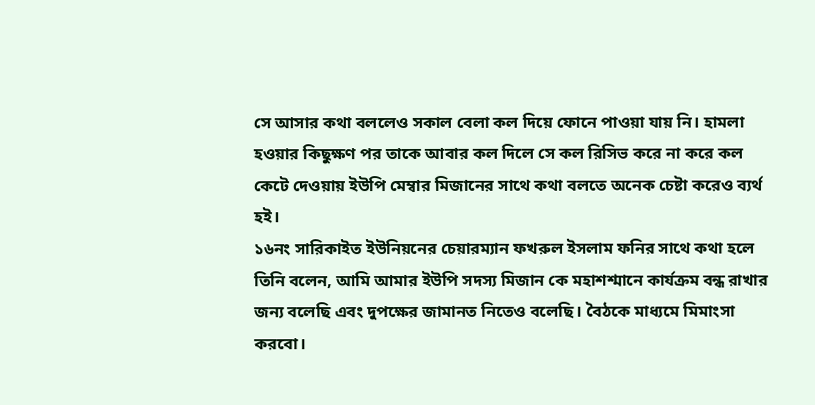সে আসার কথা বললেও সকাল বেলা কল দিয়ে ফোনে পাওয়া যায় নি। হামলা হওয়ার কিছুক্ষণ পর তাকে আবার কল দিলে সে কল রিসিভ করে না করে কল কেটে দেওয়ায় ইউপি মেম্বার মিজানের সাথে কথা বলতে অনেক চেষ্টা করেও ব্যর্থ হই।
১৬নং সারিকাইত ইউনিয়নের চেয়ারম্যান ফখরুল ইসলাম ফনির সাথে কথা হলে তিনি বলেন, আমি আমার ইউপি সদস্য মিজান কে মহাশশ্মানে কার্যক্রম বন্ধ রাখার জন্য বলেছি এবং দুপক্ষের জামানত নিতেও বলেছি। বৈঠকে মাধ্যমে মিমাংসা করবো।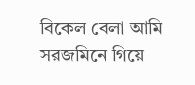বিকেল বেলা আমি সরজমিনে গিয়ে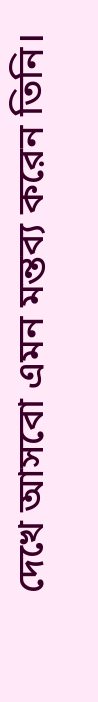দেখে আসবো এমন মন্তব্য করেন তিনি।